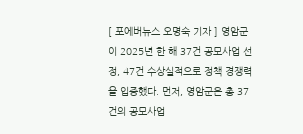[ 포에버뉴스 오명숙 기자 ] 영암군이 2025년 한 해 37건 공모사업 선정, 47건 수상실적으로 정책 경쟁력을 입증했다. 먼저, 영암군은 총 37건의 공모사업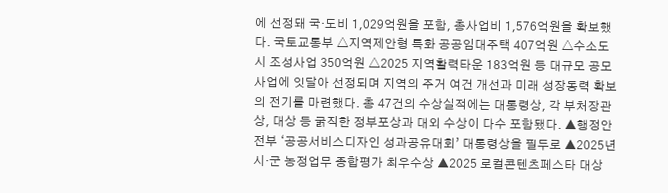에 선정돼 국·도비 1,029억원을 포함, 총사업비 1,576억원을 확보했다. 국토교통부 △지역제안형 특화 공공임대주택 407억원 △수소도시 조성사업 350억원 △2025 지역활력타운 183억원 등 대규모 공모사업에 잇달아 선정되며 지역의 주거 여건 개선과 미래 성장동력 확보의 전기를 마련했다. 총 47건의 수상실적에는 대통령상, 각 부처장관상, 대상 등 굵직한 정부포상과 대외 수상이 다수 포함됐다. ▲행정안전부 ‘공공서비스디자인 성과공유대회’ 대통령상을 필두로 ▲2025년 시·군 농정업무 종합평가 최우수상 ▲2025 로컬콘텐츠페스타 대상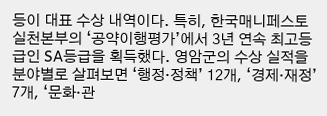등이 대표 수상 내역이다. 특히, 한국매니페스토실천본부의 ‘공약이행평가’에서 3년 연속 최고등급인 SA등급을 획득했다. 영암군의 수상 실적을 분야별로 살펴보면 ‘행정·정책’ 12개, ‘경제·재정’ 7개, ‘문화·관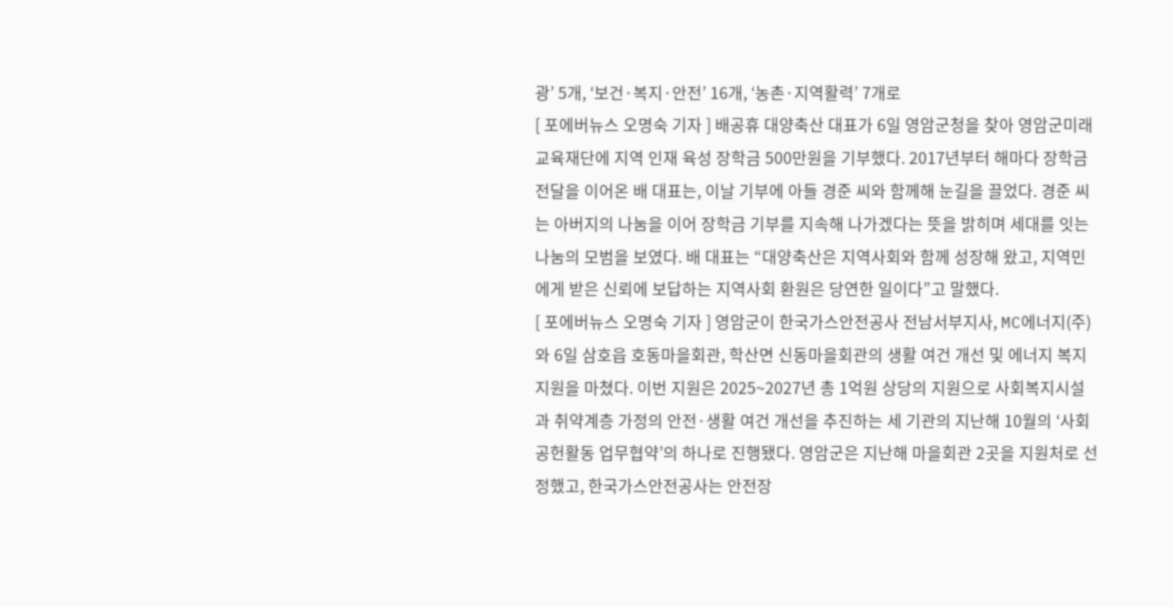광’ 5개, ‘보건·복지·안전’ 16개, ‘농촌·지역활력’ 7개로
[ 포에버뉴스 오명숙 기자 ] 배공휴 대양축산 대표가 6일 영암군청을 찾아 영암군미래교육재단에 지역 인재 육성 장학금 500만원을 기부했다. 2017년부터 해마다 장학금 전달을 이어온 배 대표는, 이날 기부에 아들 경준 씨와 함께해 눈길을 끌었다. 경준 씨는 아버지의 나눔을 이어 장학금 기부를 지속해 나가겠다는 뜻을 밝히며 세대를 잇는 나눔의 모범을 보였다. 배 대표는 “대양축산은 지역사회와 함께 성장해 왔고, 지역민에게 받은 신뢰에 보답하는 지역사회 환원은 당연한 일이다”고 말했다.
[ 포에버뉴스 오명숙 기자 ] 영암군이 한국가스안전공사 전남서부지사, MC에너지(주)와 6일 삼호읍 호동마을회관, 학산면 신동마을회관의 생활 여건 개선 및 에너지 복지 지원을 마쳤다. 이번 지원은 2025~2027년 총 1억원 상당의 지원으로 사회복지시설과 취약계층 가정의 안전·생활 여건 개선을 추진하는 세 기관의 지난해 10월의 ‘사회공헌활동 업무협약’의 하나로 진행됐다. 영암군은 지난해 마을회관 2곳을 지원처로 선정했고, 한국가스안전공사는 안전장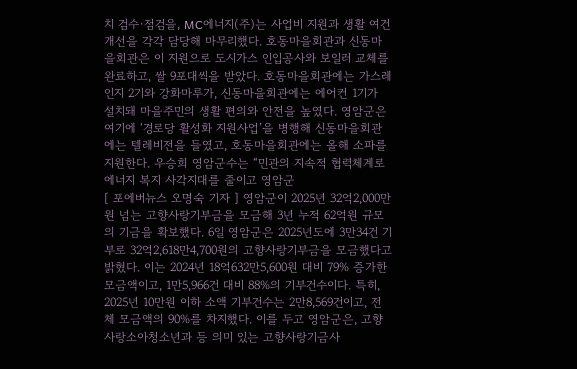치 검수·점검을, MC에너지(주)는 사업비 지원과 생활 여건 개선을 각각 담당해 마무리했다. 호동마을회관과 신동마을회관은 이 지원으로 도시가스 인입공사와 보일러 교체를 완료하고, 쌀 9포대씩을 받았다. 호동마을회관에는 가스레인지 2기와 강화마루가, 신동마을회관에는 에어컨 1기가 설치돼 마을주민의 생활 편의와 안전을 높였다. 영암군은 여기에 ‘경로당 활성화 지원사업’을 병행해 신동마을회관에는 텔레비전을 들였고, 호동마을회관에는 올해 소파를 지원한다. 우승희 영암군수는 “민관의 지속적 협력체계로 에너지 복지 사각지대를 줄이고 영암군
[ 포에버뉴스 오명숙 기자 ] 영암군이 2025년 32억2,000만원 넘는 고향사랑기부금을 모금해 3년 누적 62억원 규모의 기금을 확보했다. 6일 영암군은 2025년도에 3만34건 기부로 32억2,618만4,700원의 고향사랑기부금을 모금했다고 밝혔다. 이는 2024년 18억632만5,600원 대비 79% 증가한 모금액이고, 1만5,966건 대비 88%의 기부건수이다. 특히, 2025년 10만원 이하 소액 기부건수는 2만8,569건이고, 전체 모금액의 90%를 차지했다. 이를 두고 영암군은, 고향사랑소아청소년과 등 의미 있는 고향사랑기금사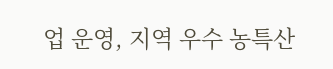업 운영, 지역 우수 농특산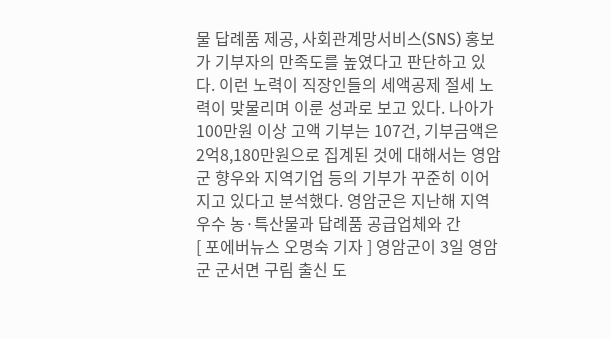물 답례품 제공, 사회관계망서비스(SNS) 홍보가 기부자의 만족도를 높였다고 판단하고 있다. 이런 노력이 직장인들의 세액공제 절세 노력이 맞물리며 이룬 성과로 보고 있다. 나아가 100만원 이상 고액 기부는 107건, 기부금액은 2억8,180만원으로 집계된 것에 대해서는 영암군 향우와 지역기업 등의 기부가 꾸준히 이어지고 있다고 분석했다. 영암군은 지난해 지역 우수 농·특산물과 답례품 공급업체와 간
[ 포에버뉴스 오명숙 기자 ] 영암군이 3일 영암군 군서면 구림 출신 도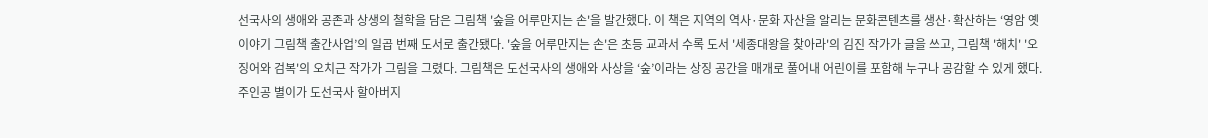선국사의 생애와 공존과 상생의 철학을 담은 그림책 '숲을 어루만지는 손'을 발간했다. 이 책은 지역의 역사·문화 자산을 알리는 문화콘텐츠를 생산·확산하는 ‘영암 옛이야기 그림책 출간사업’의 일곱 번째 도서로 출간됐다. '숲을 어루만지는 손'은 초등 교과서 수록 도서 '세종대왕을 찾아라'의 김진 작가가 글을 쓰고, 그림책 '해치' '오징어와 검복'의 오치근 작가가 그림을 그렸다. 그림책은 도선국사의 생애와 사상을 ‘숲’이라는 상징 공간을 매개로 풀어내 어린이를 포함해 누구나 공감할 수 있게 했다. 주인공 별이가 도선국사 할아버지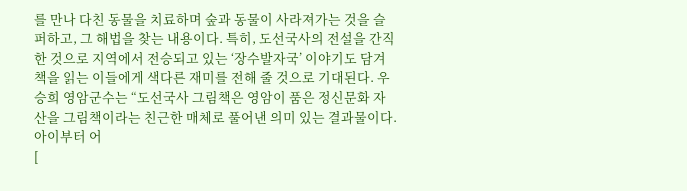를 만나 다친 동물을 치료하며 숲과 동물이 사라져가는 것을 슬퍼하고, 그 해법을 찾는 내용이다. 특히, 도선국사의 전설을 간직한 것으로 지역에서 전승되고 있는 ‘장수발자국’ 이야기도 담겨 책을 읽는 이들에게 색다른 재미를 전해 줄 것으로 기대된다. 우승희 영암군수는 “도선국사 그림책은 영암이 품은 정신문화 자산을 그림책이라는 친근한 매체로 풀어낸 의미 있는 결과물이다. 아이부터 어
[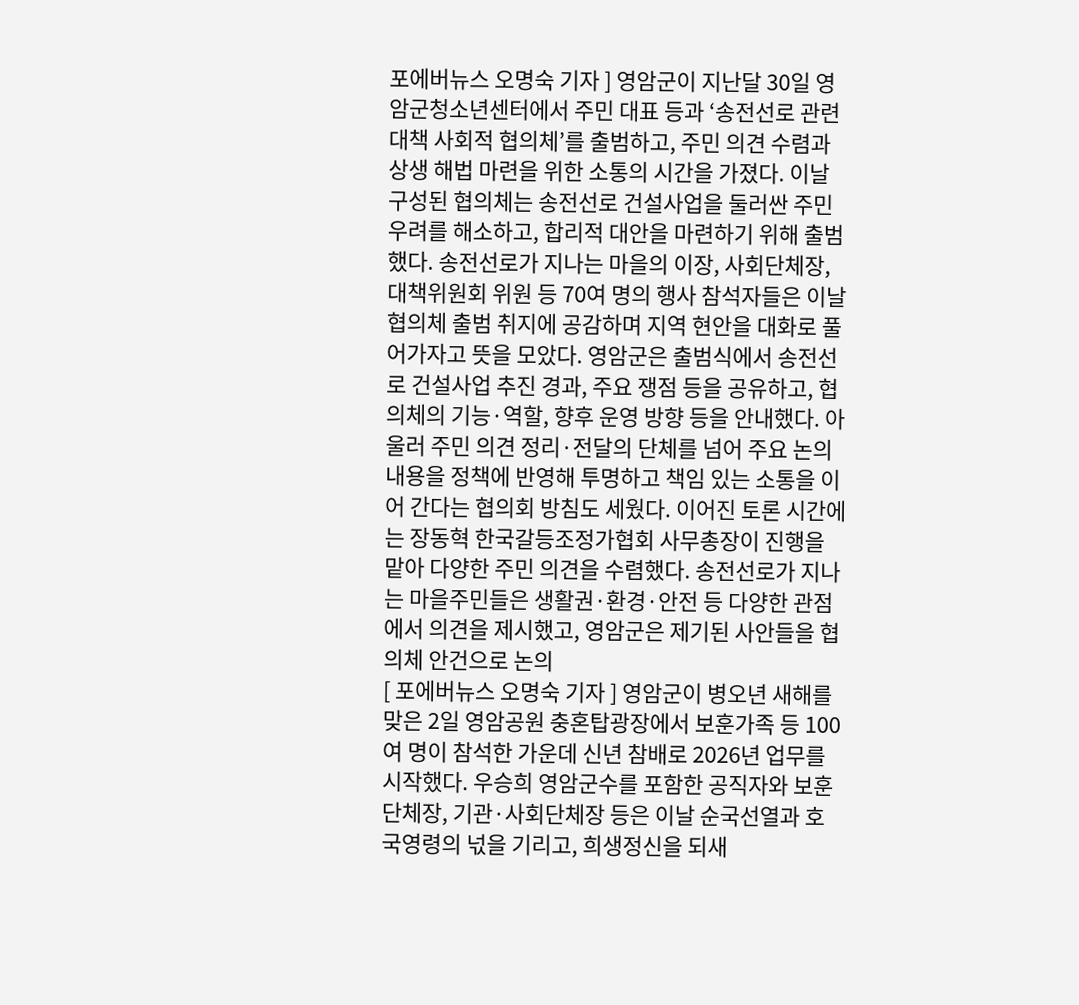포에버뉴스 오명숙 기자 ] 영암군이 지난달 30일 영암군청소년센터에서 주민 대표 등과 ‘송전선로 관련 대책 사회적 협의체’를 출범하고, 주민 의견 수렴과 상생 해법 마련을 위한 소통의 시간을 가졌다. 이날 구성된 협의체는 송전선로 건설사업을 둘러싼 주민 우려를 해소하고, 합리적 대안을 마련하기 위해 출범했다. 송전선로가 지나는 마을의 이장, 사회단체장, 대책위원회 위원 등 70여 명의 행사 참석자들은 이날 협의체 출범 취지에 공감하며 지역 현안을 대화로 풀어가자고 뜻을 모았다. 영암군은 출범식에서 송전선로 건설사업 추진 경과, 주요 쟁점 등을 공유하고, 협의체의 기능·역할, 향후 운영 방향 등을 안내했다. 아울러 주민 의견 정리·전달의 단체를 넘어 주요 논의 내용을 정책에 반영해 투명하고 책임 있는 소통을 이어 간다는 협의회 방침도 세웠다. 이어진 토론 시간에는 장동혁 한국갈등조정가협회 사무총장이 진행을 맡아 다양한 주민 의견을 수렴했다. 송전선로가 지나는 마을주민들은 생활권·환경·안전 등 다양한 관점에서 의견을 제시했고, 영암군은 제기된 사안들을 협의체 안건으로 논의
[ 포에버뉴스 오명숙 기자 ] 영암군이 병오년 새해를 맞은 2일 영암공원 충혼탑광장에서 보훈가족 등 100여 명이 참석한 가운데 신년 참배로 2026년 업무를 시작했다. 우승희 영암군수를 포함한 공직자와 보훈단체장, 기관·사회단체장 등은 이날 순국선열과 호국영령의 넋을 기리고, 희생정신을 되새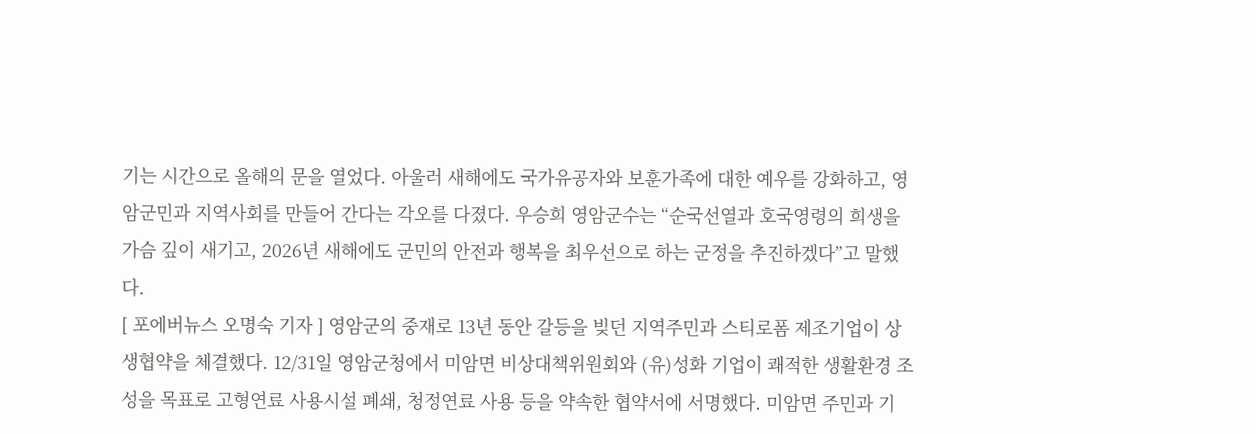기는 시간으로 올해의 문을 열었다. 아울러 새해에도 국가유공자와 보훈가족에 대한 예우를 강화하고, 영암군민과 지역사회를 만들어 간다는 각오를 다졌다. 우승희 영암군수는 “순국선열과 호국영령의 희생을 가슴 깊이 새기고, 2026년 새해에도 군민의 안전과 행복을 최우선으로 하는 군정을 추진하겠다”고 말했다.
[ 포에버뉴스 오명숙 기자 ] 영암군의 중재로 13년 동안 갈등을 빚던 지역주민과 스티로폼 제조기업이 상생협약을 체결했다. 12/31일 영암군청에서 미암면 비상대책위원회와 (유)성화 기업이 쾌적한 생활환경 조성을 목표로 고형연료 사용시설 폐쇄, 청정연료 사용 등을 약속한 협약서에 서명했다. 미암면 주민과 기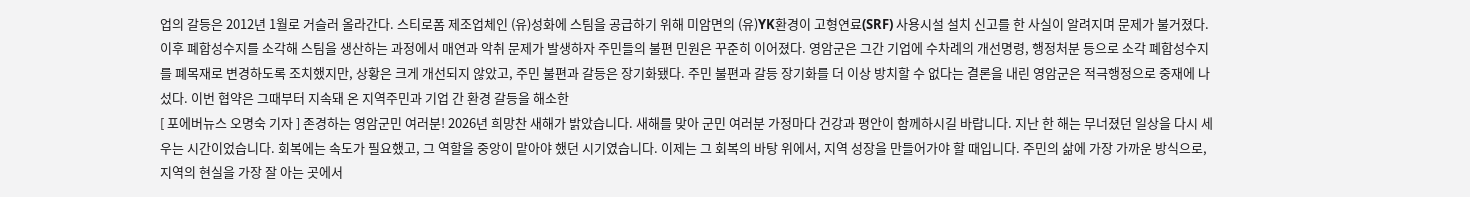업의 갈등은 2012년 1월로 거슬러 올라간다. 스티로폼 제조업체인 (유)성화에 스팀을 공급하기 위해 미암면의 (유)YK환경이 고형연료(SRF) 사용시설 설치 신고를 한 사실이 알려지며 문제가 불거졌다. 이후 폐합성수지를 소각해 스팀을 생산하는 과정에서 매연과 악취 문제가 발생하자 주민들의 불편 민원은 꾸준히 이어졌다. 영암군은 그간 기업에 수차례의 개선명령, 행정처분 등으로 소각 폐합성수지를 폐목재로 변경하도록 조치했지만, 상황은 크게 개선되지 않았고, 주민 불편과 갈등은 장기화됐다. 주민 불편과 갈등 장기화를 더 이상 방치할 수 없다는 결론을 내린 영암군은 적극행정으로 중재에 나섰다. 이번 협약은 그때부터 지속돼 온 지역주민과 기업 간 환경 갈등을 해소한
[ 포에버뉴스 오명숙 기자 ] 존경하는 영암군민 여러분! 2026년 희망찬 새해가 밝았습니다. 새해를 맞아 군민 여러분 가정마다 건강과 평안이 함께하시길 바랍니다. 지난 한 해는 무너졌던 일상을 다시 세우는 시간이었습니다. 회복에는 속도가 필요했고, 그 역할을 중앙이 맡아야 했던 시기였습니다. 이제는 그 회복의 바탕 위에서, 지역 성장을 만들어가야 할 때입니다. 주민의 삶에 가장 가까운 방식으로, 지역의 현실을 가장 잘 아는 곳에서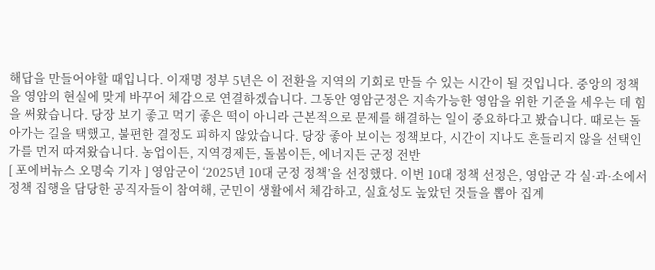해답을 만들어야할 때입니다. 이재명 정부 5년은 이 전환을 지역의 기회로 만들 수 있는 시간이 될 것입니다. 중앙의 정책을 영암의 현실에 맞게 바꾸어 체감으로 연결하겠습니다. 그동안 영암군정은 지속가능한 영암을 위한 기준을 세우는 데 힘을 써왔습니다. 당장 보기 좋고 먹기 좋은 떡이 아니라 근본적으로 문제를 해결하는 일이 중요하다고 봤습니다. 때로는 돌아가는 길을 택했고, 불편한 결정도 피하지 않았습니다. 당장 좋아 보이는 정책보다, 시간이 지나도 흔들리지 않을 선택인가를 먼저 따져왔습니다. 농업이든, 지역경제든, 돌봄이든, 에너지든 군정 전반
[ 포에버뉴스 오명숙 기자 ] 영암군이 ‘2025년 10대 군정 정책’을 선정했다. 이번 10대 정책 선정은, 영암군 각 실·과·소에서 정책 집행을 담당한 공직자들이 참여해, 군민이 생활에서 체감하고, 실효성도 높았던 것들을 뽑아 집계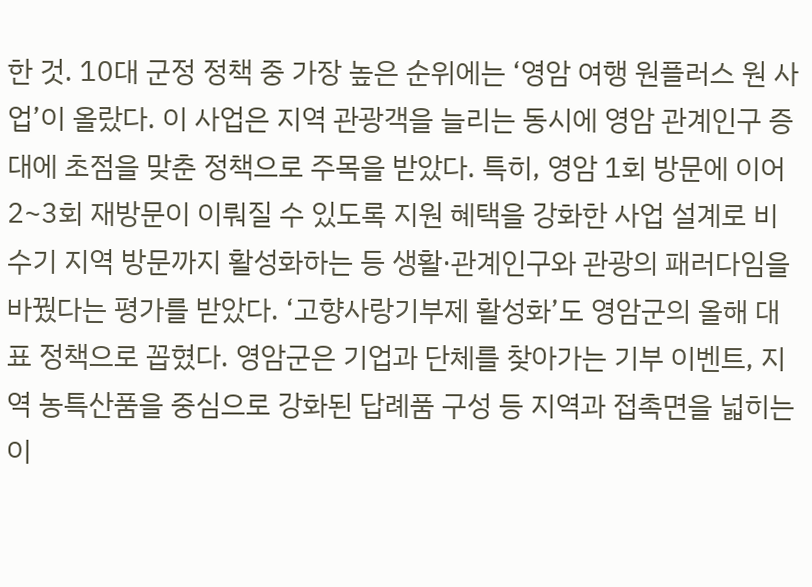한 것. 10대 군정 정책 중 가장 높은 순위에는 ‘영암 여행 원플러스 원 사업’이 올랐다. 이 사업은 지역 관광객을 늘리는 동시에 영암 관계인구 증대에 초점을 맞춘 정책으로 주목을 받았다. 특히, 영암 1회 방문에 이어 2~3회 재방문이 이뤄질 수 있도록 지원 혜택을 강화한 사업 설계로 비수기 지역 방문까지 활성화하는 등 생활·관계인구와 관광의 패러다임을 바꿨다는 평가를 받았다. ‘고향사랑기부제 활성화’도 영암군의 올해 대표 정책으로 꼽혔다. 영암군은 기업과 단체를 찾아가는 기부 이벤트, 지역 농특산품을 중심으로 강화된 답례품 구성 등 지역과 접촉면을 넓히는 이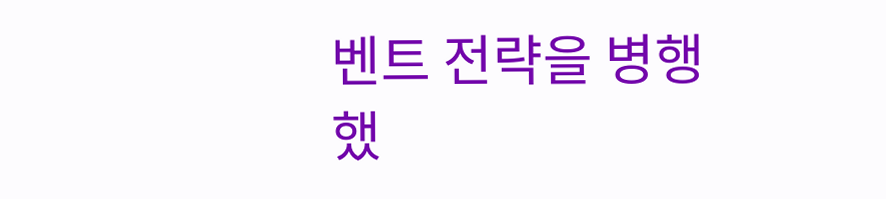벤트 전략을 병행했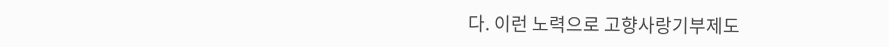다. 이런 노력으로 고향사랑기부제도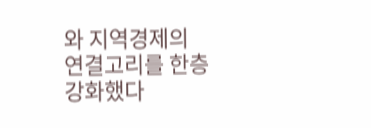와 지역경제의 연결고리를 한층 강화했다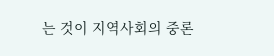는 것이 지역사회의 중론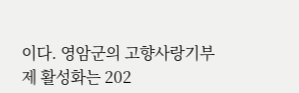이다. 영암군의 고향사랑기부제 활성화는 202